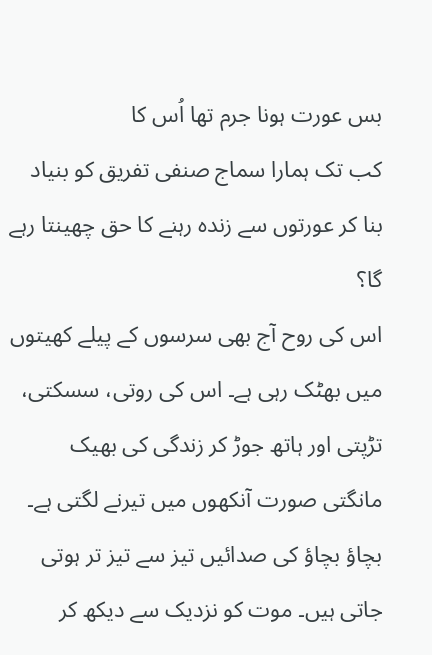بس عورت ہونا جرم تھا اُس کا
کب تک ہمارا سماج صنفی تفریق کو بنیاد بنا کر عورتوں سے زندہ رہنے کا حق چھینتا رہے گا؟
اس کی روح آج بھی سرسوں کے پیلے کھیتوں میں بھٹک رہی ہے۔ اس کی روتی، سسکتی، تڑپتی اور ہاتھ جوڑ کر زندگی کی بھیک مانگتی صورت آنکھوں میں تیرنے لگتی ہے۔ بچاؤ بچاؤ کی صدائیں تیز سے تیز تر ہوتی جاتی ہیں۔ موت کو نزدیک سے دیکھ کر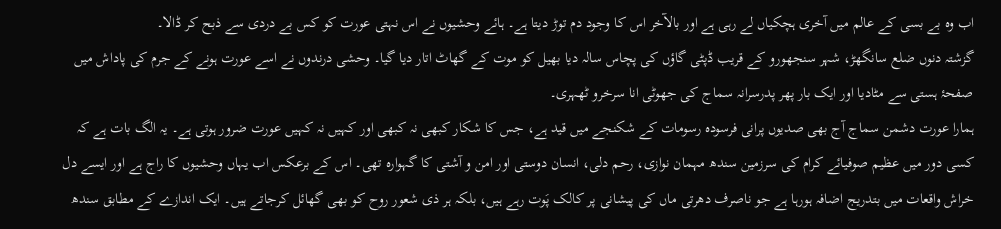اب وہ بے بسی کے عالم میں آخری ہچکیاں لے رہی ہے اور بالآخر اس کا وجود دم توڑ دیتا ہے۔ ہائے وحشیوں نے اس نہتی عورت کو کس بے دردی سے ذبح کر ڈالا۔
گزشتہ دنوں ضلع سانگھڑ، شہر سنجھورو کے قریب ڈپٹی گاؤں کی پچاس سالہ دیا بھیل کو موت کے گھاٹ اتار دیا گیا۔ وحشی درندوں نے اسے عورت ہونے کے جرم کی پاداش میں صفحۂ ہستی سے مٹادیا اور ایک بار پھر پدرسرانہ سماج کی جھوٹی انا سرخرو ٹھہری۔
ہمارا عورت دشمن سماج آج بھی صدیوں پرانی فرسودہ رسومات کے شکنجے میں قید ہے، جس کا شکار کبھی نہ کبھی اور کہیں نہ کہیں عورت ضرور ہوتی ہے۔ یہ الگ بات ہے کہ کسی دور میں عظیم صوفیائے کرام کی سرزمین سندھ مہمان نوازی، رحم دلی، انسان دوستی اور امن و آشتی کا گہوارہ تھی۔ اس کے برعکس اب یہاں وحشیوں کا راج ہے اور ایسے دل خراش واقعات میں بتدریج اضافہ ہورہا ہے جو ناصرف دھرتی ماں کی پیشانی پر کالک پَوت رہے ہیں، بلکہ ہر ذی شعور روح کو بھی گھائل کرجاتے ہیں۔ ایک اندازے کے مطابق سندھ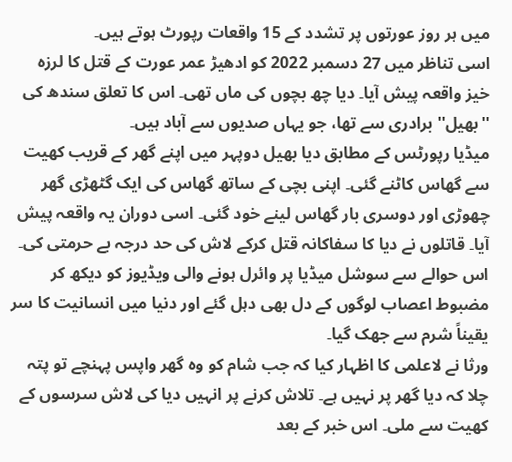میں ہر روز عورتوں پر تشدد کے 15 واقعات رپورٹ ہوتے ہیں۔
اسی تناظر میں 27 دسمبر 2022 کو ادھیڑ عمر عورت کے قتل کا لرزہ خیز واقعہ پیش آیا۔ دیا چھ بچوں کی ماں تھی۔ اس کا تعلق سندھ کی ''بھیل'' برادری سے تھا، جو یہاں صدیوں سے آباد ہیں۔
میڈیا رپورٹس کے مطابق دیا بھیل دوپہر میں اپنے گھر کے قریب کھیت سے گھاس کاٹنے گئی۔ اپنی بچی کے ساتھ گھاس کی ایک گٹھڑی گھر چھوڑی اور دوسری بار گھاس لینے خود گئی۔ اسی دوران یہ واقعہ پیش آیا۔ قاتلوں نے دیا کا سفاکانہ قتل کرکے لاش کی حد درجہ بے حرمتی کی۔ اس حوالے سے سوشل میڈیا پر وائرل ہونے والی ویڈیوز کو دیکھ کر مضبوط اعصاب لوگوں کے دل بھی دہل گئے اور دنیا میں انسانیت کا سر یقیناً شرم سے جھک گیا۔
ورثا نے لاعلمی کا اظہار کیا کہ جب شام کو وہ گھر واپس پہنچے تو پتہ چلا کہ دیا گھر پر نہیں ہے۔ تلاش کرنے پر انہیں دیا کی لاش سرسوں کے کھیت سے ملی۔ اس خبر کے بعد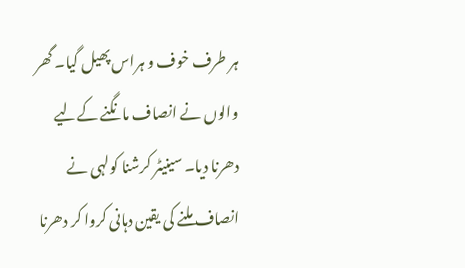ہر طرف خوف و ہراس پھیل گیا۔ گھر والوں نے انصاف مانگنے کےلیے دھرنا دیا۔ سینیٹر کرشنا کولہی نے انصاف ملنے کی یقین دہانی کروا کر دھرنا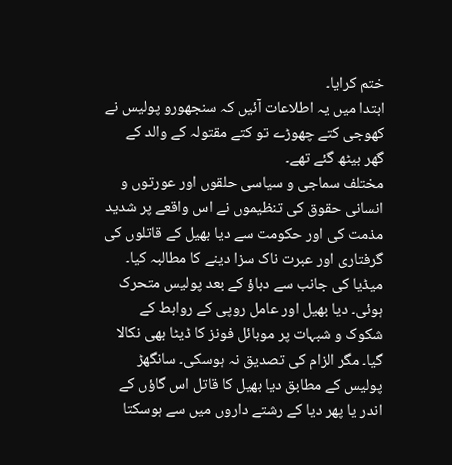ختم کرایا۔
ابتدا میں یہ اطلاعات آئیں کہ سنجھورو پولیس نے کھوجی کتے چھوڑے تو کتے مقتولہ کے والد کے گھر بیٹھ گئے تھے۔
مختلف سماجی و سیاسی حلقوں اور عورتوں و انسانی حقوق کی تنظیموں نے اس واقعے پر شدید مذمت کی اور حکومت سے دیا بھیل کے قاتلوں کی گرفتاری اور عبرت ناک سزا دینے کا مطالبہ کیا۔ میڈیا کی جانب سے دباؤ کے بعد پولیس متحرک ہوئی۔ دیا بھیل اور عامل روپی کے روابط کے شکوک و شبہات پر موبائل فونز کا ڈیٹا بھی نکالا گیا۔ مگر الزام کی تصدیق نہ ہوسکی۔ سانگھڑ پولیس کے مطابق دیا بھیل کا قاتل اس گاؤں کے اندر یا پھر دیا کے رشتے داروں میں سے ہوسکتا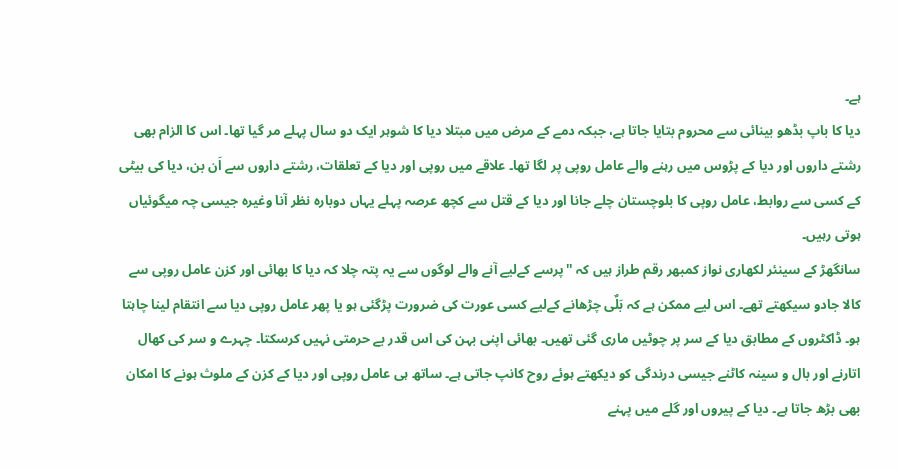ہے۔
دیا کا باپ بڈھو بینائی سے محروم بتایا جاتا ہے، جبکہ دمے کے مرض میں مبتلا دیا کا شوہر ایک دو سال پہلے مر گیا تھا۔ اس کا الزام بھی رشتے داروں اور دیا کے پڑوس میں رہنے والے عامل روپی پر لگا تھا۔ علاقے میں روپی اور دیا کے تعلقات، رشتے داروں سے اَن بن، دیا کی بیٹی کے کسی سے روابط، عامل روپی کا بلوچستان چلے جانا اور دیا کے قتل سے کچھ عرصہ پہلے یہاں دوبارہ نظر آنا وغیرہ جیسی چہ میگوئیاں ہوتی رہیں۔
سانگھڑ کے سینئر لکھاری نواز کمبھر رقم طراز ہیں کہ ''پرسے کےلیے آنے والے لوگوں سے یہ پتہ چلا کہ دیا کا بھائی اور کزن عامل روپی سے کالا جادو سیکھتے تھے۔ اس لیے ممکن ہے کہ بَلٌی چڑھانے کےلیے کسی عورت کی ضرورت پڑگئی ہو یا پھر عامل روپی دیا سے انتقام لینا چاہتا ہو۔ ڈاکٹروں کے مطابق دیا کے سر پر چوٹیں ماری گئی تھیں۔ بھائی اپنی بہن کی اس قدر بے حرمتی نہیں کرسکتا۔ چہرے و سر کی کھال اتارنے اور بال و سینہ کاٹنے جیسی درندگی کو دیکھتے ہوئے روح کانپ جاتی ہے۔ ساتھ ہی عامل روپی اور دیا کے کزن کے ملوث ہونے کا امکان بھی بڑھ جاتا ہے۔ دیا کے پیروں اور گلے میں پہنے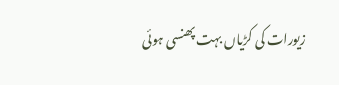زیورات کی کڑیاں بہت پھنسی ہوئی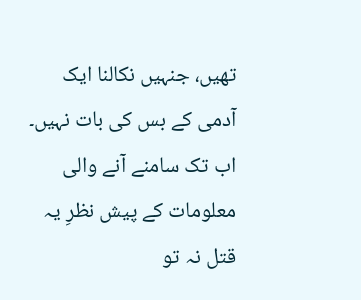تھیں، جنہیں نکالنا ایک آدمی کے بس کی بات نہیں۔ اب تک سامنے آنے والی معلومات کے پیش نظرِ یہ قتل نہ تو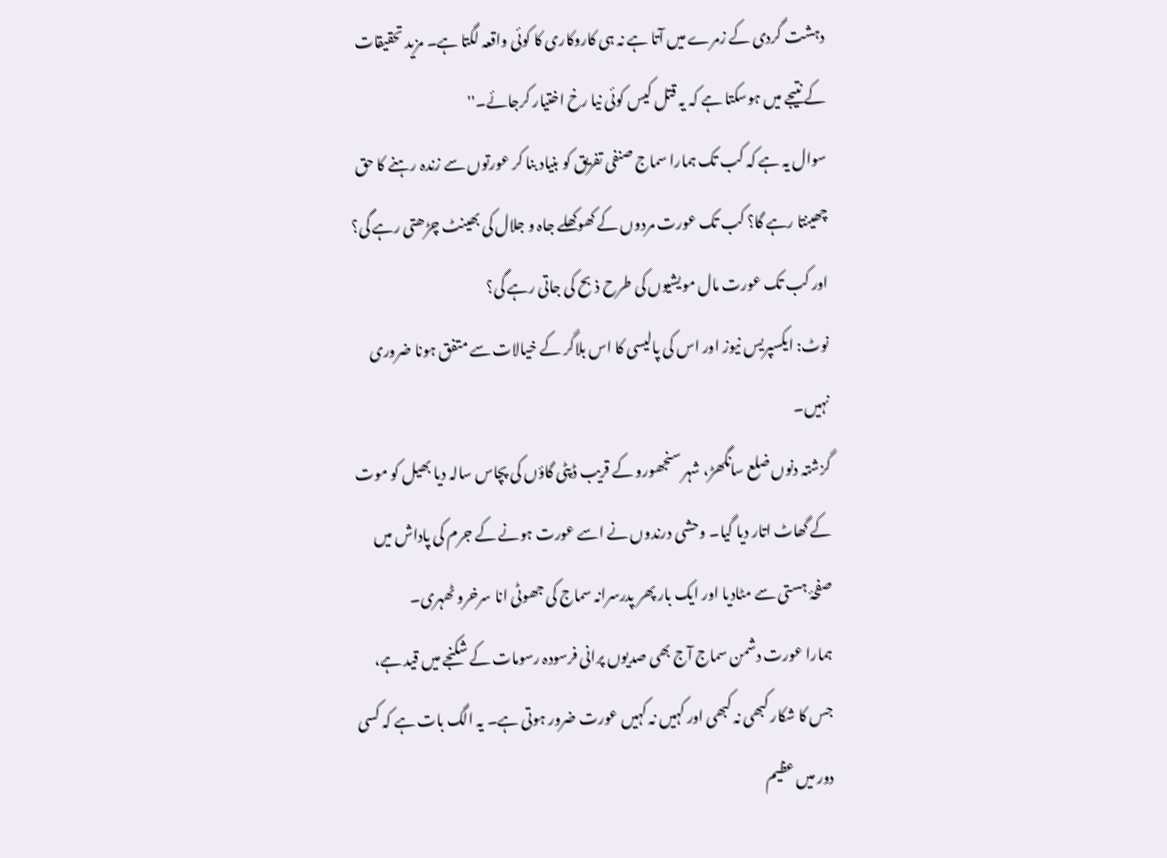دہشت گردی کے زمرے میں آتا ہے نہ ہی کاروکاری کا کوئی واقعہ لگتا ہے۔ مزید تحقیقات کے نتیجے میں ہوسکتا ہے کہ یہ قتل کیس کوئی نیا رخ اختیار کرجائے۔''
سوال یہ ہے کہ کب تک ہمارا سماج صنفی تفریق کو بنیاد بنا کر عورتوں سے زندہ رہنے کا حق چھینتا رہے گا؟ کب تک عورت مردوں کے کھوکھلے جاہ و جلال کی بھینٹ چڑھتی رہے گی؟ اور کب تک عورت مال مویشیوں کی طرح ذبح کی جاتی رہے گی؟
نوٹ: ایکسپریس نیوز اور اس کی پالیسی کا اس بلاگر کے خیالات سے متفق ہونا ضروری نہیں۔
گزشتہ دنوں ضلع سانگھڑ، شہر سنجھورو کے قریب ڈپٹی گاؤں کی پچاس سالہ دیا بھیل کو موت کے گھاٹ اتار دیا گیا۔ وحشی درندوں نے اسے عورت ہونے کے جرم کی پاداش میں صفحۂ ہستی سے مٹادیا اور ایک بار پھر پدرسرانہ سماج کی جھوٹی انا سرخرو ٹھہری۔
ہمارا عورت دشمن سماج آج بھی صدیوں پرانی فرسودہ رسومات کے شکنجے میں قید ہے، جس کا شکار کبھی نہ کبھی اور کہیں نہ کہیں عورت ضرور ہوتی ہے۔ یہ الگ بات ہے کہ کسی دور میں عظیم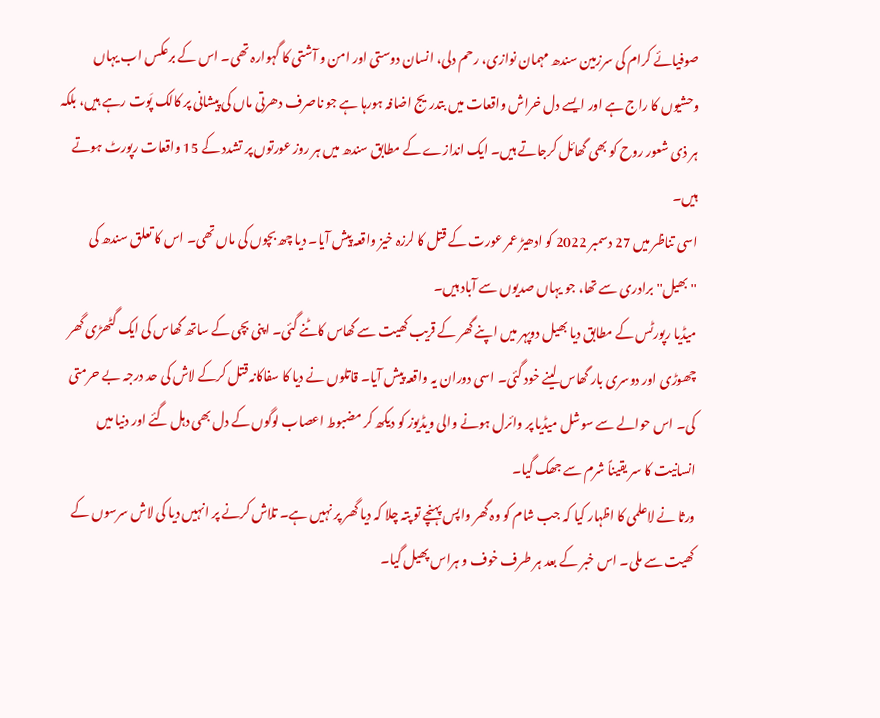صوفیائے کرام کی سرزمین سندھ مہمان نوازی، رحم دلی، انسان دوستی اور امن و آشتی کا گہوارہ تھی۔ اس کے برعکس اب یہاں وحشیوں کا راج ہے اور ایسے دل خراش واقعات میں بتدریج اضافہ ہورہا ہے جو ناصرف دھرتی ماں کی پیشانی پر کالک پَوت رہے ہیں، بلکہ ہر ذی شعور روح کو بھی گھائل کرجاتے ہیں۔ ایک اندازے کے مطابق سندھ میں ہر روز عورتوں پر تشدد کے 15 واقعات رپورٹ ہوتے ہیں۔
اسی تناظر میں 27 دسمبر 2022 کو ادھیڑ عمر عورت کے قتل کا لرزہ خیز واقعہ پیش آیا۔ دیا چھ بچوں کی ماں تھی۔ اس کا تعلق سندھ کی ''بھیل'' برادری سے تھا، جو یہاں صدیوں سے آباد ہیں۔
میڈیا رپورٹس کے مطابق دیا بھیل دوپہر میں اپنے گھر کے قریب کھیت سے گھاس کاٹنے گئی۔ اپنی بچی کے ساتھ گھاس کی ایک گٹھڑی گھر چھوڑی اور دوسری بار گھاس لینے خود گئی۔ اسی دوران یہ واقعہ پیش آیا۔ قاتلوں نے دیا کا سفاکانہ قتل کرکے لاش کی حد درجہ بے حرمتی کی۔ اس حوالے سے سوشل میڈیا پر وائرل ہونے والی ویڈیوز کو دیکھ کر مضبوط اعصاب لوگوں کے دل بھی دہل گئے اور دنیا میں انسانیت کا سر یقیناً شرم سے جھک گیا۔
ورثا نے لاعلمی کا اظہار کیا کہ جب شام کو وہ گھر واپس پہنچے تو پتہ چلا کہ دیا گھر پر نہیں ہے۔ تلاش کرنے پر انہیں دیا کی لاش سرسوں کے کھیت سے ملی۔ اس خبر کے بعد ہر طرف خوف و ہراس پھیل گیا۔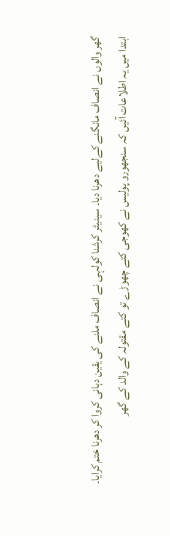گھر والوں نے انصاف مانگنے کےلیے دھرنا دیا۔ سینیٹر کرشنا کولہی نے انصاف ملنے کی یقین دہانی کروا کر دھرنا ختم کرایا۔
ابتدا میں یہ اطلاعات آئیں کہ سنجھورو پولیس نے کھوجی کتے چھوڑے تو کتے مقتولہ کے والد کے گھر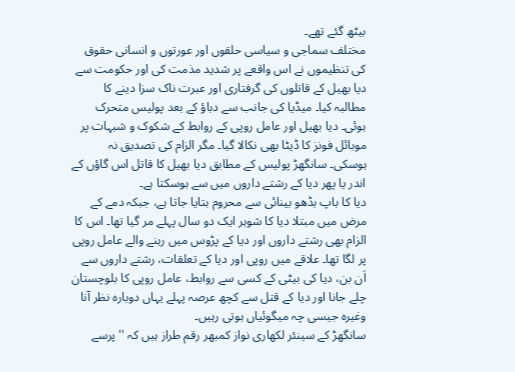بیٹھ گئے تھے۔
مختلف سماجی و سیاسی حلقوں اور عورتوں و انسانی حقوق کی تنظیموں نے اس واقعے پر شدید مذمت کی اور حکومت سے دیا بھیل کے قاتلوں کی گرفتاری اور عبرت ناک سزا دینے کا مطالبہ کیا۔ میڈیا کی جانب سے دباؤ کے بعد پولیس متحرک ہوئی۔ دیا بھیل اور عامل روپی کے روابط کے شکوک و شبہات پر موبائل فونز کا ڈیٹا بھی نکالا گیا۔ مگر الزام کی تصدیق نہ ہوسکی۔ سانگھڑ پولیس کے مطابق دیا بھیل کا قاتل اس گاؤں کے اندر یا پھر دیا کے رشتے داروں میں سے ہوسکتا ہے۔
دیا کا باپ بڈھو بینائی سے محروم بتایا جاتا ہے، جبکہ دمے کے مرض میں مبتلا دیا کا شوہر ایک دو سال پہلے مر گیا تھا۔ اس کا الزام بھی رشتے داروں اور دیا کے پڑوس میں رہنے والے عامل روپی پر لگا تھا۔ علاقے میں روپی اور دیا کے تعلقات، رشتے داروں سے اَن بن، دیا کی بیٹی کے کسی سے روابط، عامل روپی کا بلوچستان چلے جانا اور دیا کے قتل سے کچھ عرصہ پہلے یہاں دوبارہ نظر آنا وغیرہ جیسی چہ میگوئیاں ہوتی رہیں۔
سانگھڑ کے سینئر لکھاری نواز کمبھر رقم طراز ہیں کہ ''پرسے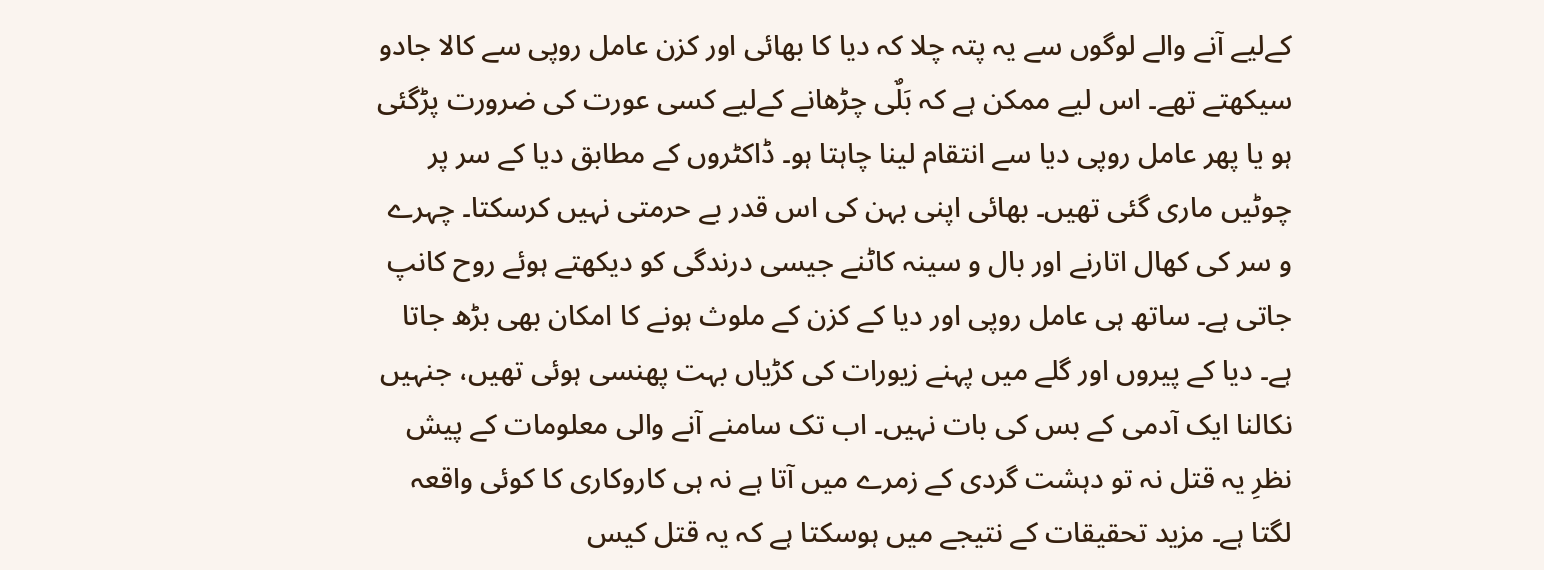کےلیے آنے والے لوگوں سے یہ پتہ چلا کہ دیا کا بھائی اور کزن عامل روپی سے کالا جادو سیکھتے تھے۔ اس لیے ممکن ہے کہ بَلٌی چڑھانے کےلیے کسی عورت کی ضرورت پڑگئی ہو یا پھر عامل روپی دیا سے انتقام لینا چاہتا ہو۔ ڈاکٹروں کے مطابق دیا کے سر پر چوٹیں ماری گئی تھیں۔ بھائی اپنی بہن کی اس قدر بے حرمتی نہیں کرسکتا۔ چہرے و سر کی کھال اتارنے اور بال و سینہ کاٹنے جیسی درندگی کو دیکھتے ہوئے روح کانپ جاتی ہے۔ ساتھ ہی عامل روپی اور دیا کے کزن کے ملوث ہونے کا امکان بھی بڑھ جاتا ہے۔ دیا کے پیروں اور گلے میں پہنے زیورات کی کڑیاں بہت پھنسی ہوئی تھیں، جنہیں نکالنا ایک آدمی کے بس کی بات نہیں۔ اب تک سامنے آنے والی معلومات کے پیش نظرِ یہ قتل نہ تو دہشت گردی کے زمرے میں آتا ہے نہ ہی کاروکاری کا کوئی واقعہ لگتا ہے۔ مزید تحقیقات کے نتیجے میں ہوسکتا ہے کہ یہ قتل کیس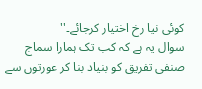کوئی نیا رخ اختیار کرجائے۔''
سوال یہ ہے کہ کب تک ہمارا سماج صنفی تفریق کو بنیاد بنا کر عورتوں سے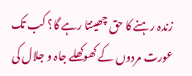زندہ رہنے کا حق چھینتا رہے گا؟ کب تک عورت مردوں کے کھوکھلے جاہ و جلال کی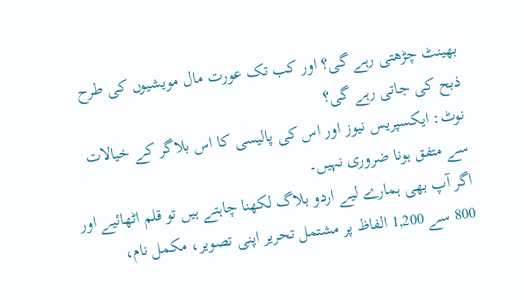بھینٹ چڑھتی رہے گی؟ اور کب تک عورت مال مویشیوں کی طرح ذبح کی جاتی رہے گی؟
نوٹ: ایکسپریس نیوز اور اس کی پالیسی کا اس بلاگر کے خیالات سے متفق ہونا ضروری نہیں۔
اگر آپ بھی ہمارے لیے اردو بلاگ لکھنا چاہتے ہیں تو قلم اٹھائیے اور 800 سے 1,200 الفاظ پر مشتمل تحریر اپنی تصویر، مکمل نام،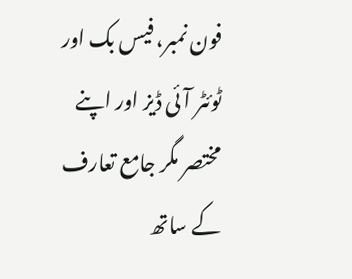فون نمبر، فیس بک اور ٹوئٹر آئی ڈیز اور اپنے مختصر مگر جامع تعارف کے ساتھ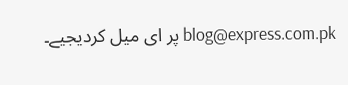blog@express.com.pk پر ای میل کردیجیے۔